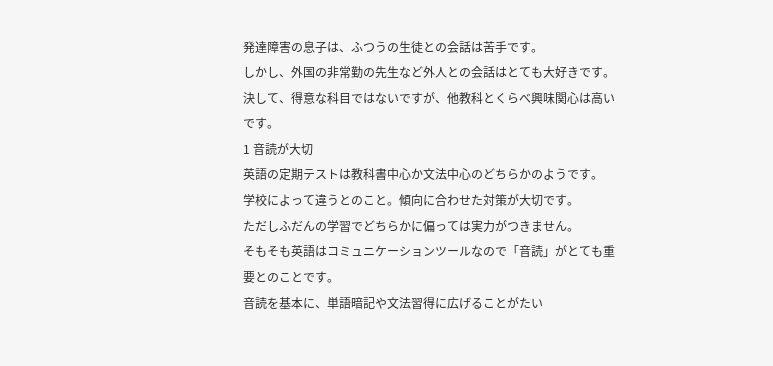発達障害の息子は、ふつうの生徒との会話は苦手です。
しかし、外国の非常勤の先生など外人との会話はとても大好きです。
決して、得意な科目ではないですが、他教科とくらべ興味関心は高いです。
1 音読が大切
英語の定期テストは教科書中心か文法中心のどちらかのようです。
学校によって違うとのこと。傾向に合わせた対策が大切です。
ただしふだんの学習でどちらかに偏っては実力がつきません。
そもそも英語はコミュニケーションツールなので「音読」がとても重要とのことです。
音読を基本に、単語暗記や文法習得に広げることがたい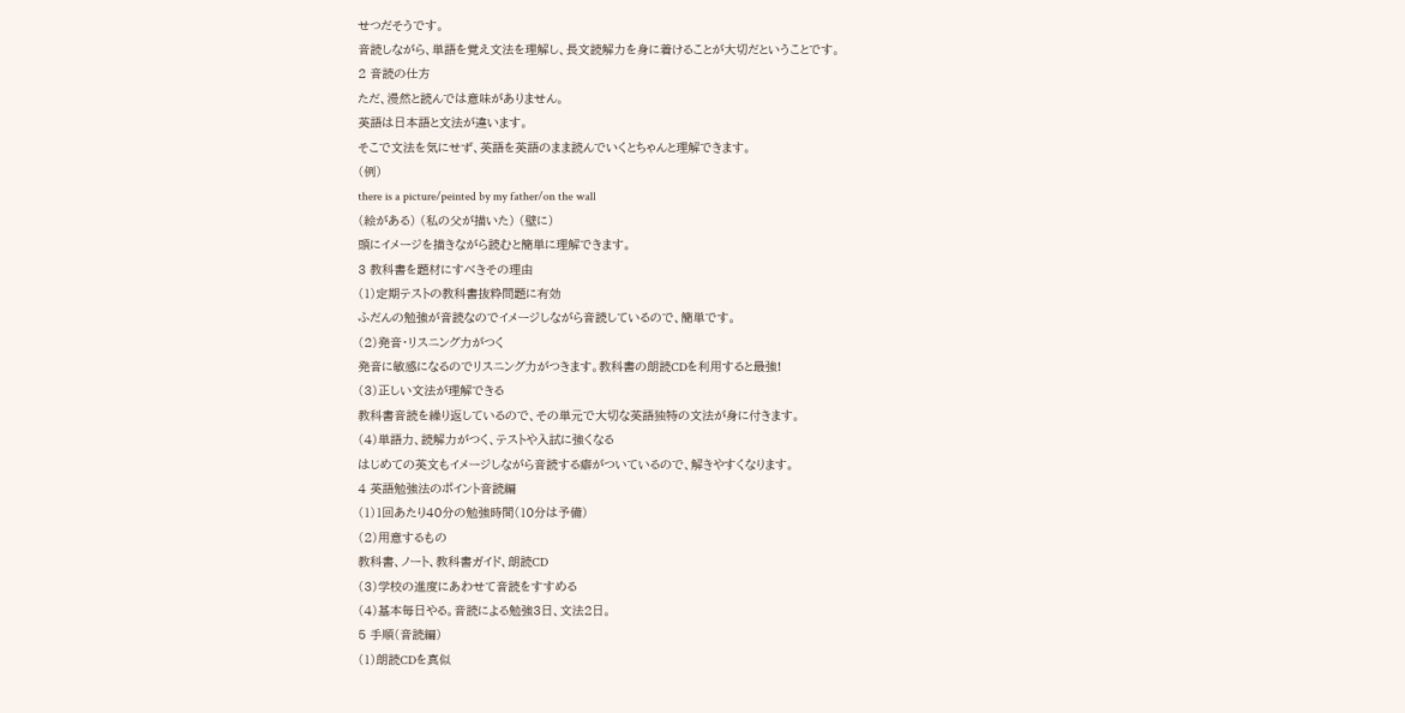せつだそうです。
音読しながら、単語を覚え文法を理解し、長文読解力を身に着けることが大切だということです。
2 音読の仕方
ただ、漫然と読んでは意味がありません。
英語は日本語と文法が違います。
そこで文法を気にせず、英語を英語のまま読んでいくとちゃんと理解できます。
(例)
there is a picture/peinted by my father/on the wall
(絵がある) (私の父が描いた) (壁に)
頭にイメージを描きながら読むと簡単に理解できます。
3 教科書を題材にすべきその理由
(1)定期テストの教科書抜粋問題に有効
ふだんの勉強が音読なのでイメージしながら音読しているので、簡単です。
(2)発音・リスニング力がつく
発音に敏感になるのでリスニング力がつきます。教科書の朗読CDを利用すると最強!
(3)正しい文法が理解できる
教科書音読を繰り返しているので、その単元で大切な英語独特の文法が身に付きます。
(4)単語力、読解力がつく、テストや入試に強くなる
はじめての英文もイメージしながら音読する癖がついているので、解きやすくなります。
4 英語勉強法のポイント音読編
(1)1回あたり40分の勉強時間(10分は予備)
(2)用意するもの
教科書、ノート、教科書ガイド、朗読CD
(3)学校の進度にあわせて音読をすすめる
(4)基本毎日やる。音読による勉強3日、文法2日。
5 手順(音読編)
(1)朗読CDを真似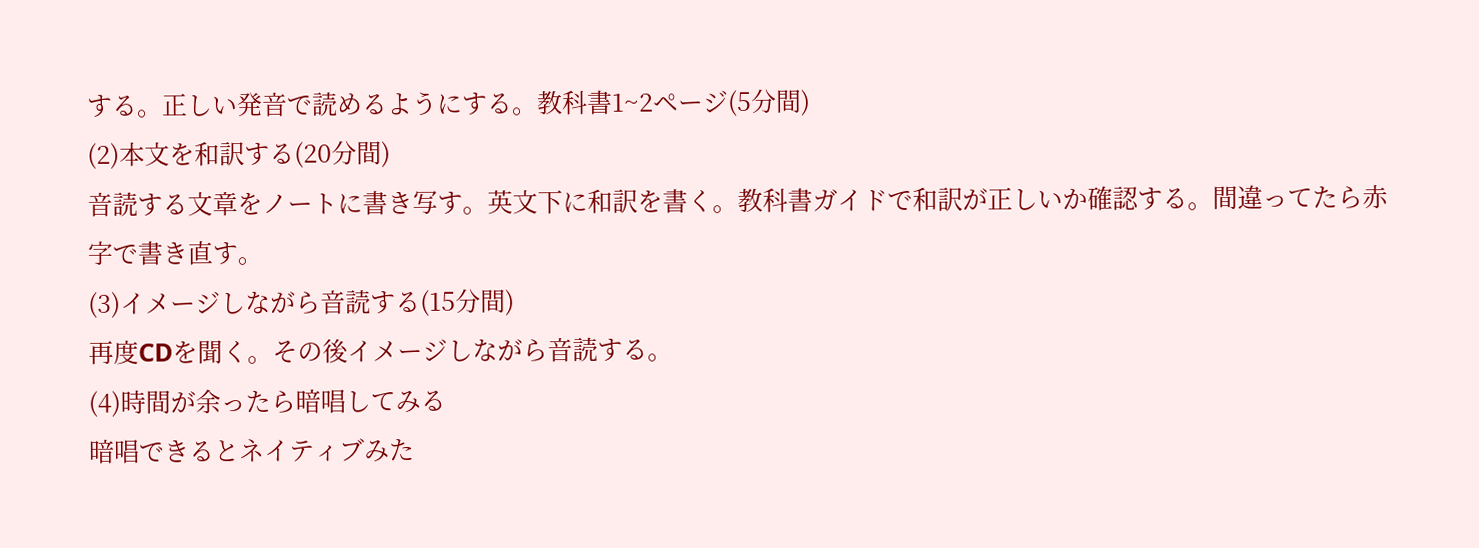する。正しい発音で読めるようにする。教科書1~2ページ(5分間)
(2)本文を和訳する(20分間)
音読する文章をノートに書き写す。英文下に和訳を書く。教科書ガイドで和訳が正しいか確認する。間違ってたら赤字で書き直す。
(3)イメージしながら音読する(15分間)
再度CDを聞く。その後イメージしながら音読する。
(4)時間が余ったら暗唱してみる
暗唱できるとネイティブみた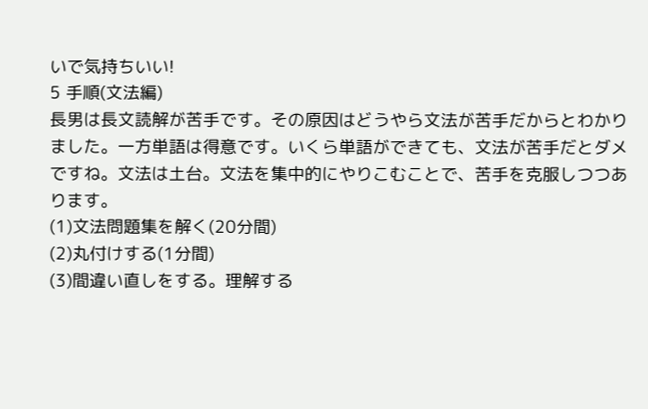いで気持ちいい!
5 手順(文法編)
長男は長文読解が苦手です。その原因はどうやら文法が苦手だからとわかりました。一方単語は得意です。いくら単語ができても、文法が苦手だとダメですね。文法は土台。文法を集中的にやりこむことで、苦手を克服しつつあります。
(1)文法問題集を解く(20分間)
(2)丸付けする(1分間)
(3)間違い直しをする。理解する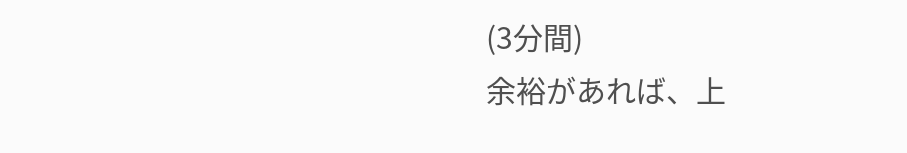(3分間)
余裕があれば、上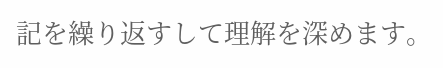記を繰り返すして理解を深めます。